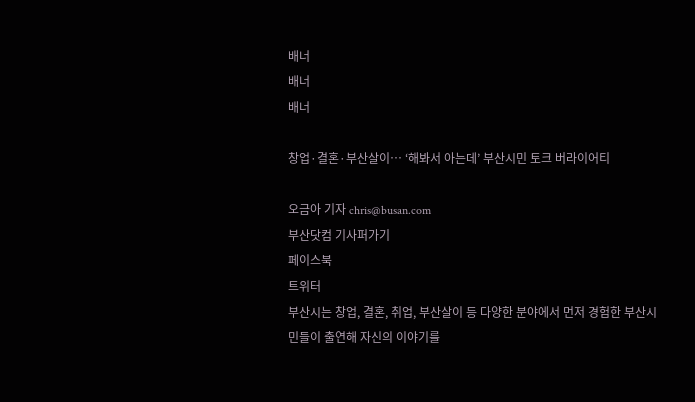배너
배너
배너

창업·결혼·부산살이… ‘해봐서 아는데’ 부산시민 토크 버라이어티

오금아 기자 chris@busan.com
부산닷컴 기사퍼가기
페이스북
트위터
부산시는 창업, 결혼, 취업, 부산살이 등 다양한 분야에서 먼저 경험한 부산시민들이 출연해 자신의 이야기를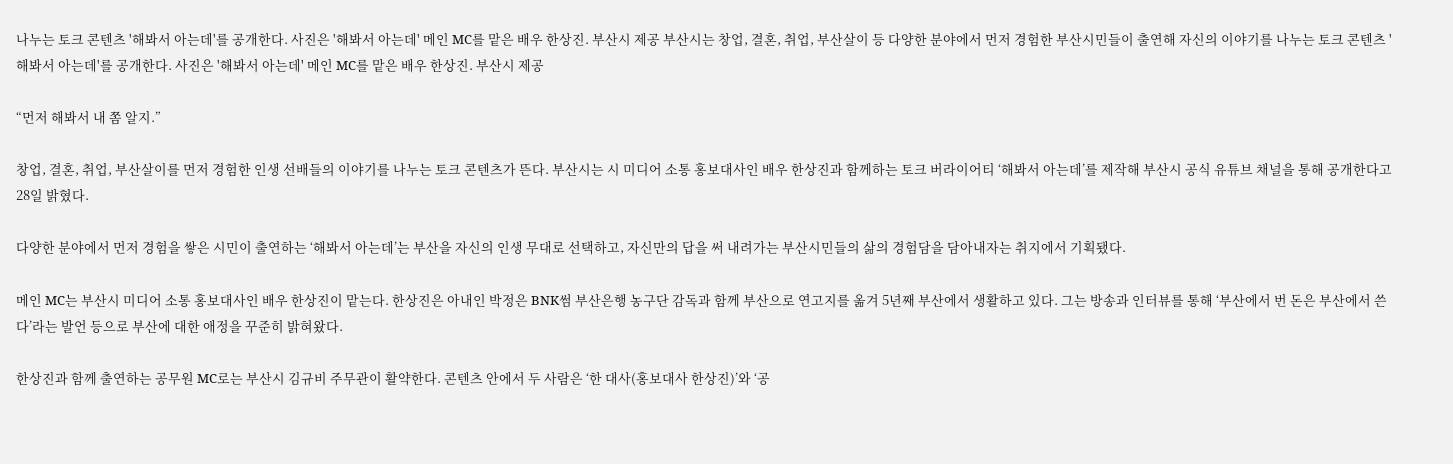나누는 토크 콘텐츠 '해봐서 아는데'를 공개한다. 사진은 '해봐서 아는데' 메인 MC를 맡은 배우 한상진. 부산시 제공 부산시는 창업, 결혼, 취업, 부산살이 등 다양한 분야에서 먼저 경험한 부산시민들이 출연해 자신의 이야기를 나누는 토크 콘텐츠 '해봐서 아는데'를 공개한다. 사진은 '해봐서 아는데' 메인 MC를 맡은 배우 한상진. 부산시 제공

“먼저 해봐서 내 쫌 알지.”

창업, 결혼, 취업, 부산살이를 먼저 경험한 인생 선배들의 이야기를 나누는 토크 콘텐츠가 뜬다. 부산시는 시 미디어 소통 홍보대사인 배우 한상진과 함께하는 토크 버라이어티 ‘해봐서 아는데’를 제작해 부산시 공식 유튜브 채널을 통해 공개한다고 28일 밝혔다.

다양한 분야에서 먼저 경험을 쌓은 시민이 출연하는 ‘해봐서 아는데’는 부산을 자신의 인생 무대로 선택하고, 자신만의 답을 써 내려가는 부산시민들의 삶의 경험담을 담아내자는 취지에서 기획됐다.

메인 MC는 부산시 미디어 소통 홍보대사인 배우 한상진이 맡는다. 한상진은 아내인 박정은 BNK썸 부산은행 농구단 감독과 함께 부산으로 연고지를 옮겨 5년째 부산에서 생활하고 있다. 그는 방송과 인터뷰를 통해 ‘부산에서 번 돈은 부산에서 쓴다’라는 발언 등으로 부산에 대한 애정을 꾸준히 밝혀왔다.

한상진과 함께 출연하는 공무원 MC로는 부산시 김규비 주무관이 활약한다. 콘텐츠 안에서 두 사람은 ‘한 대사(홍보대사 한상진)’와 ‘공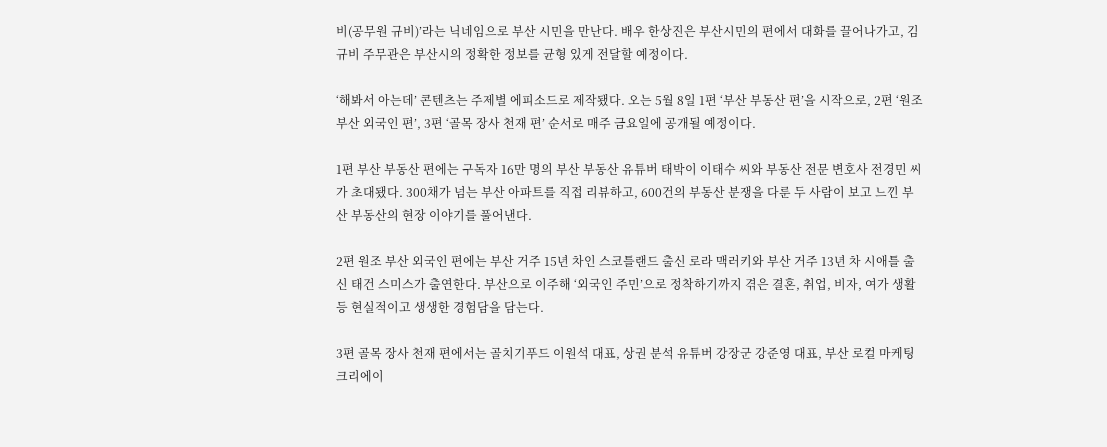비(공무원 규비)’라는 닉네임으로 부산 시민을 만난다. 배우 한상진은 부산시민의 편에서 대화를 끌어나가고, 김규비 주무관은 부산시의 정확한 정보를 균형 있게 전달할 예정이다.

‘해봐서 아는데’ 콘텐츠는 주제별 에피소드로 제작됐다. 오는 5월 8일 1편 ‘부산 부동산 편’을 시작으로, 2편 ‘원조 부산 외국인 편’, 3편 ‘골목 장사 천재 편’ 순서로 매주 금요일에 공개될 예정이다.

1편 부산 부동산 편에는 구독자 16만 명의 부산 부동산 유튜버 태박이 이태수 씨와 부동산 전문 변호사 전경민 씨가 초대됐다. 300채가 넘는 부산 아파트를 직접 리뷰하고, 600건의 부동산 분쟁을 다룬 두 사람이 보고 느낀 부산 부동산의 현장 이야기를 풀어낸다.

2편 원조 부산 외국인 편에는 부산 거주 15년 차인 스코틀랜드 출신 로라 맥러키와 부산 거주 13년 차 시애틀 출신 태건 스미스가 출연한다. 부산으로 이주해 ‘외국인 주민’으로 정착하기까지 겪은 결혼, 취업, 비자, 여가 생활 등 현실적이고 생생한 경험담을 담는다.

3편 골목 장사 천재 편에서는 골치기푸드 이원석 대표, 상권 분석 유튜버 강장군 강준영 대표, 부산 로컬 마케팅 크리에이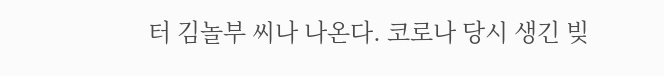터 김놀부 씨나 나온다. 코로나 당시 생긴 빚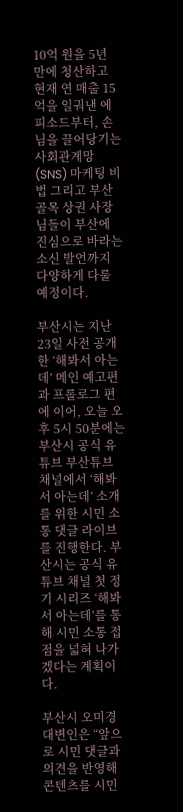10억 원을 5년 만에 청산하고 현재 연 매출 15억을 일궈낸 에피소드부터, 손님을 끌어당기는 사회관계망(SNS) 마케팅 비법 그리고 부산 골목 상권 사장님들이 부산에 진심으로 바라는 소신 발언까지 다양하게 다룰 예정이다.

부산시는 지난 23일 사전 공개한 ‘해봐서 아는데’ 메인 예고편과 프롤로그 편에 이어, 오늘 오후 5시 50분에는 부산시 공식 유튜브 부산튜브 채널에서 ‘해봐서 아는데’ 소개를 위한 시민 소통 댓글 라이브를 진행한다. 부산시는 공식 유튜브 채널 첫 정기 시리즈 ‘해봐서 아는데’를 통해 시민 소통 접점을 넓혀 나가겠다는 계획이다.

부산시 오미경 대변인은 “앞으로 시민 댓글과 의견을 반영해 콘텐츠를 시민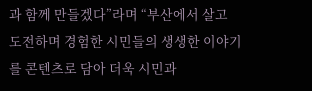과 함께 만들겠다”라며 “부산에서 살고 도전하며 경험한 시민들의 생생한 이야기를 콘텐츠로 담아 더욱 시민과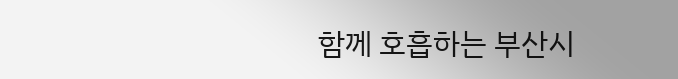함께 호흡하는 부산시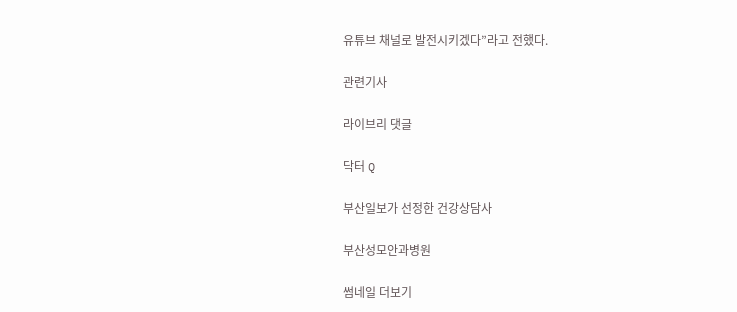유튜브 채널로 발전시키겠다”라고 전했다.

관련기사

라이브리 댓글

닥터 Q

부산일보가 선정한 건강상담사

부산성모안과병원

썸네일 더보기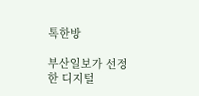톡한방

부산일보가 선정한 디지털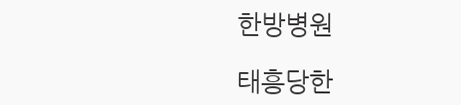한방병원

태흥당한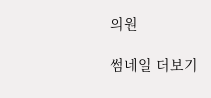의원

썸네일 더보기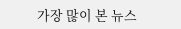가장 많이 본 뉴스